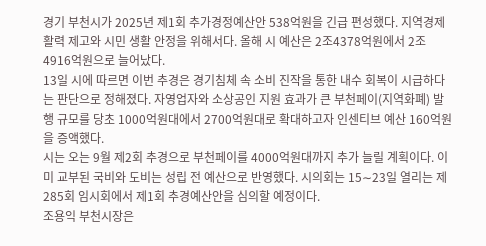경기 부천시가 2025년 제1회 추가경정예산안 538억원을 긴급 편성했다. 지역경제 활력 제고와 시민 생활 안정을 위해서다. 올해 시 예산은 2조4378억원에서 2조4916억원으로 늘어났다.
13일 시에 따르면 이번 추경은 경기침체 속 소비 진작을 통한 내수 회복이 시급하다는 판단으로 정해졌다. 자영업자와 소상공인 지원 효과가 큰 부천페이(지역화폐) 발행 규모를 당초 1000억원대에서 2700억원대로 확대하고자 인센티브 예산 160억원을 증액했다.
시는 오는 9월 제2회 추경으로 부천페이를 4000억원대까지 추가 늘릴 계획이다. 이미 교부된 국비와 도비는 성립 전 예산으로 반영했다. 시의회는 15∼23일 열리는 제285회 임시회에서 제1회 추경예산안을 심의할 예정이다.
조용익 부천시장은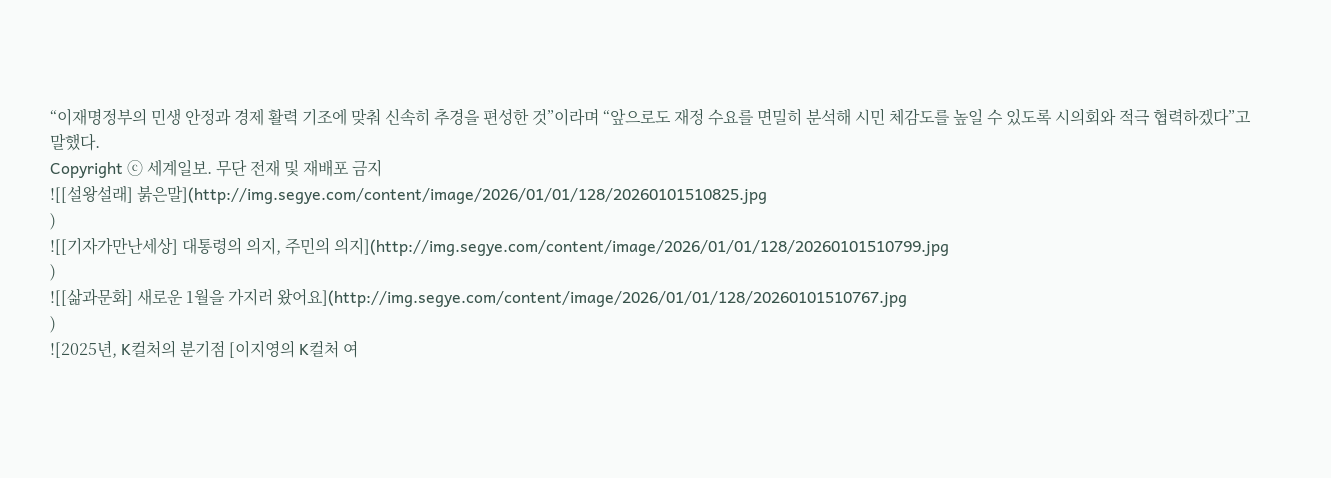“이재명정부의 민생 안정과 경제 활력 기조에 맞춰 신속히 추경을 편성한 것”이라며 “앞으로도 재정 수요를 면밀히 분석해 시민 체감도를 높일 수 있도록 시의회와 적극 협력하겠다”고 말했다.
Copyright ⓒ 세계일보. 무단 전재 및 재배포 금지
![[설왕설래] 붉은말](http://img.segye.com/content/image/2026/01/01/128/20260101510825.jpg
)
![[기자가만난세상] 대통령의 의지, 주민의 의지](http://img.segye.com/content/image/2026/01/01/128/20260101510799.jpg
)
![[삶과문화] 새로운 1월을 가지러 왔어요](http://img.segye.com/content/image/2026/01/01/128/20260101510767.jpg
)
![2025년, K컬처의 분기점 [이지영의 K컬처 여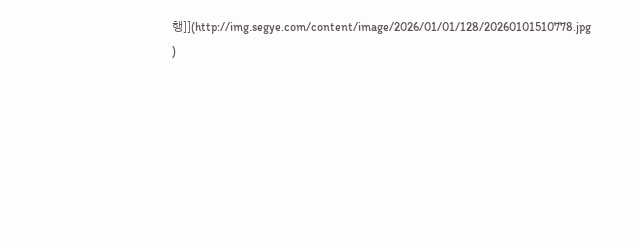행]](http://img.segye.com/content/image/2026/01/01/128/20260101510778.jpg
)